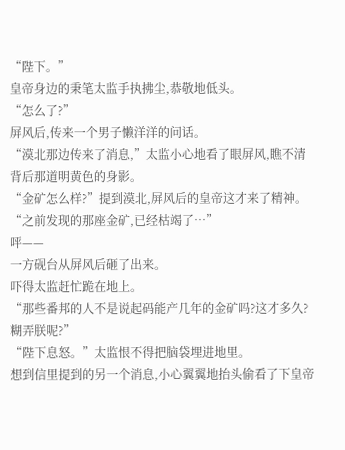“陛下。”
皇帝身边的秉笔太监手执拂尘,恭敬地低头。
“怎么了?”
屏风后,传来一个男子懒洋洋的问话。
“漠北那边传来了消息,”太监小心地看了眼屏风,瞧不清背后那道明黄色的身影。
“金矿怎么样?”提到漠北,屏风后的皇帝这才来了精神。
“之前发现的那座金矿,已经枯竭了…”
呯——
一方砚台从屏风后砸了出来。
吓得太监赶忙跪在地上。
“那些番邦的人不是说起码能产几年的金矿吗?这才多久?糊弄朕呢?”
“陛下息怒。”太监恨不得把脑袋埋进地里。
想到信里提到的另一个消息,小心翼翼地抬头偷看了下皇帝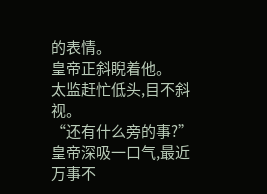的表情。
皇帝正斜睨着他。
太监赶忙低头,目不斜视。
“还有什么旁的事?”皇帝深吸一口气,最近万事不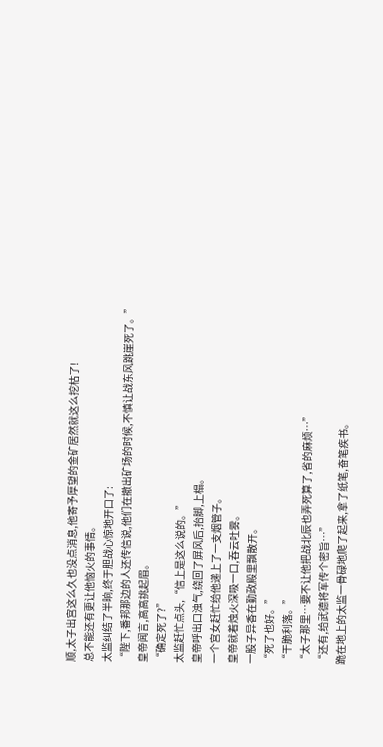顺,太子出宫这么久也没点消息,他寄予厚望的金矿居然就这么挖枯了!
总不能还有更让他恼火的事情。
太监纠结了半晌,终于胆战心惊地开口了:
“陛下,番邦那边的人还传信说,他们在撤出矿场的时候,不慎让战东风跳崖死了。”
皇帝闻言,高高挑起眉。
“确定死了?”
太监赶忙点头,“信上是这么说的。”
皇帝呼出口浊气,绕回了屏风后,抬脚,上榻。
一个宫女赶忙给他递上了一支烟管子。
皇帝就着烛火深吸一口,吞云吐雾。
一股子异香在勤政殿里飘散开。
“死了也好。”
“干脆利落。”
“太子那里…要不让他把战北辰也弄死算了,省的麻烦…”
“还有,给武德将军传个密旨…”
跪在地上的太监一骨碌地爬了起来,拿了纸笔,奋笔疾书。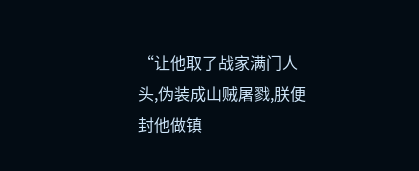“让他取了战家满门人头,伪装成山贼屠戮,朕便封他做镇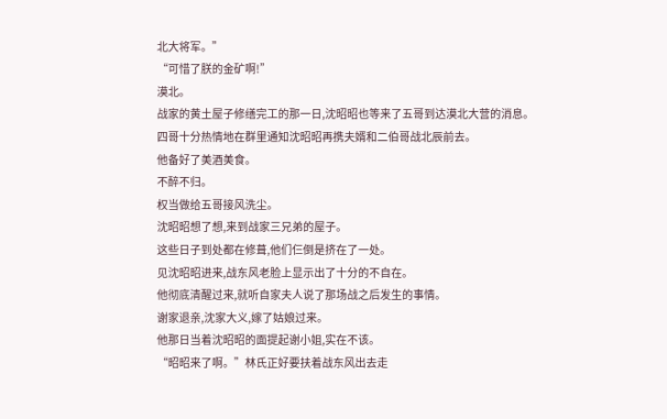北大将军。”
“可惜了朕的金矿啊!”
漠北。
战家的黄土屋子修缮完工的那一日,沈昭昭也等来了五哥到达漠北大营的消息。
四哥十分热情地在群里通知沈昭昭再携夫婿和二伯哥战北辰前去。
他备好了美酒美食。
不醉不归。
权当做给五哥接风洗尘。
沈昭昭想了想,来到战家三兄弟的屋子。
这些日子到处都在修葺,他们仨倒是挤在了一处。
见沈昭昭进来,战东风老脸上显示出了十分的不自在。
他彻底清醒过来,就听自家夫人说了那场战之后发生的事情。
谢家退亲,沈家大义,嫁了姑娘过来。
他那日当着沈昭昭的面提起谢小姐,实在不该。
“昭昭来了啊。”林氏正好要扶着战东风出去走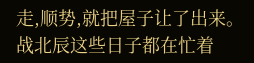走,顺势,就把屋子让了出来。
战北辰这些日子都在忙着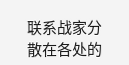联系战家分散在各处的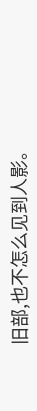旧部,也不怎么见到人影。